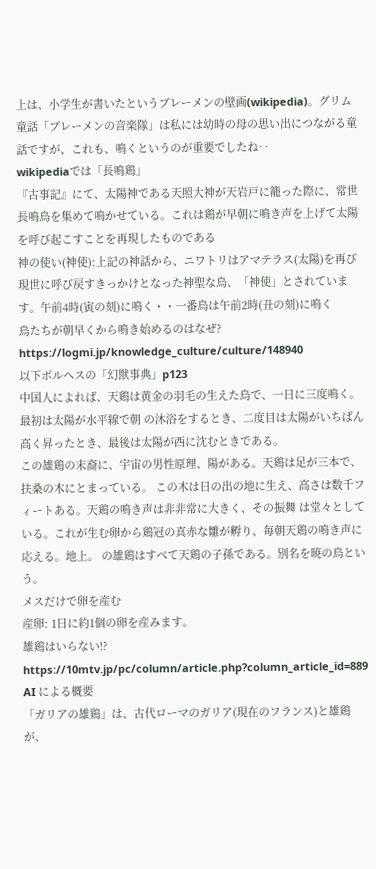上は、小学生が書いたというブレーメンの壁画(wikipedia)。グリム童話「ブレーメンの音楽隊」は私には幼時の母の思い出につながる童話ですが、これも、鳴くというのが重要でしたね‥
wikipediaでは「長鳴鶏」
『古事記』にて、太陽神である天照大神が天岩戸に籠った際に、常世長鳴鳥を集めて鳴かせている。これは鶏が早朝に鳴き声を上げて太陽を呼び起こすことを再現したものである
神の使い(神使):上記の神話から、ニワトリはアマテラス(太陽)を再び現世に呼び戻すきっかけとなった神聖な鳥、「神使」とされています。午前4時(寅の刻)に鳴く・・一番鳥は午前2時(丑の刻)に鳴く
鳥たちが朝早くから鳴き始めるのはなぜ? https://logmi.jp/knowledge_culture/culture/148940
以下ボルヘスの「幻獣事典」p123
中国人によれば、天鶏は黄金の羽毛の生えた鳥で、一日に三度鳴く。最初は太陽が水平線で朝 の沐浴をするとき、二度目は太陽がいちばん高く昇ったとき、最後は太陽が西に沈むときである。
この雄鶏の末裔に、宇宙の男性原理、陽がある。天鶏は足が三本で、扶桑の木にとまっている。 この木は日の出の地に生え、高さは数千フィートある。天鶏の鳴き声は非非常に大きく、その振舞 は堂々としている。これが生む卵から鶏冠の真赤な雛が孵り、毎朝天鶏の鳴き声に応える。地上。 の雄鶏はすべて天鶏の子孫である。別名を暁の鳥という。
メスだけで卵を産む
産卵: 1日に約1個の卵を産みます。
雄鶏はいらない!?
https://10mtv.jp/pc/column/article.php?column_article_id=889
AI による概要
「ガリアの雄鶏」は、古代ローマのガリア(現在のフランス)と雄鶏が、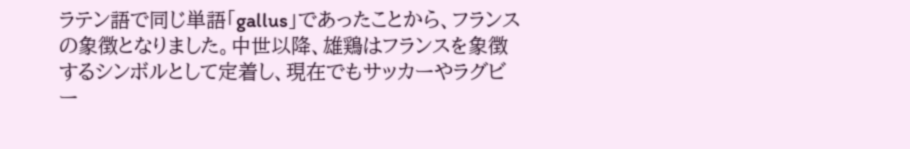ラテン語で同じ単語「gallus」であったことから、フランスの象徴となりました。中世以降、雄鶏はフランスを象徴するシンボルとして定着し、現在でもサッカーやラグビー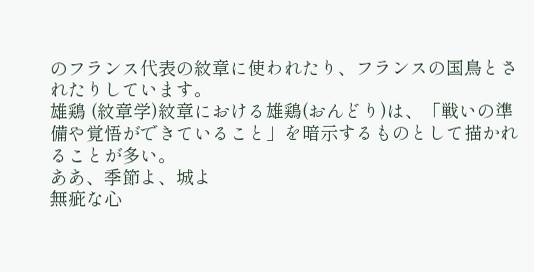のフランス代表の紋章に使われたり、フランスの国鳥とされたりしています。
雄鶏 (紋章学)紋章における雄鶏(おんどり)は、「戦いの準備や覚悟ができていること」を暗示するものとして描かれることが多い。
ああ、季節よ、城よ
無疵な心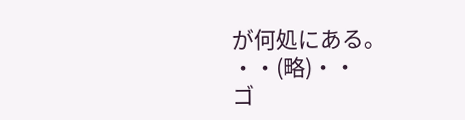が何処にある。
・・(略)・・
ゴ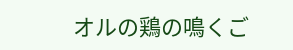オルの鶏の鳴くご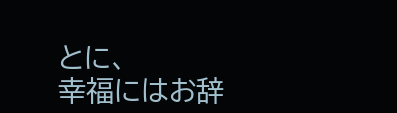とに、
幸福にはお辞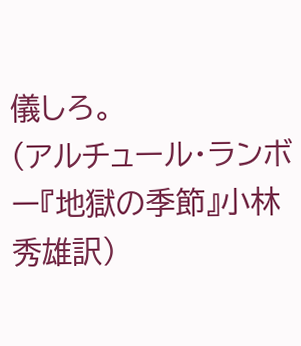儀しろ。
(アルチュール・ランボー『地獄の季節』小林秀雄訳)